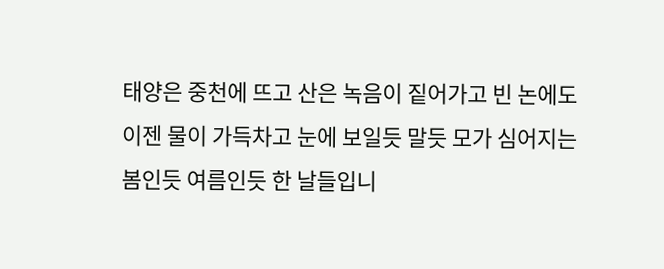태양은 중천에 뜨고 산은 녹음이 짙어가고 빈 논에도 이젠 물이 가득차고 눈에 보일듯 말듯 모가 심어지는 봄인듯 여름인듯 한 날들입니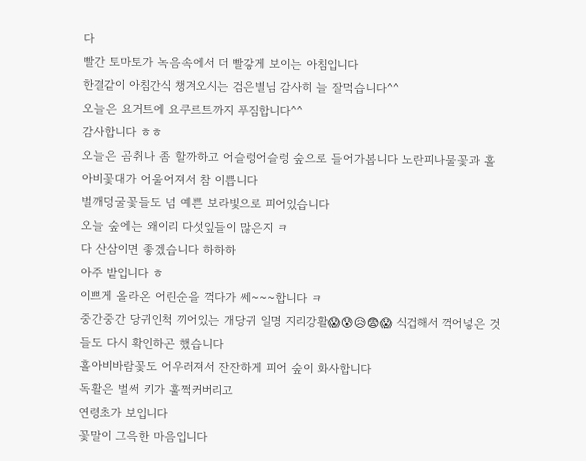다
빨간 토마토가 녹음속에서 더 빨갛게 보이는 아침입니다
한결같이 아침간식 챙겨오시는 검은별님 감사히 늘 잘먹습니다^^
오늘은 요거트에 요쿠르트까지 푸짐합니다^^
감사합니다 ㅎㅎ
오늘은 곰취나 좀 할까하고 어슬렁어슬렁 숲으로 들어가봅니다 노란피나물꽃과 홀아비꽃대가 어울어져서 참 이쁩니다
벌깨덩굴꽃들도 넘 예쁜 보라빛으로 피어있습니다
오늘 숲에는 왜이리 다섯잎들이 많은지 ㅋ
다 산삼이면 좋겠습니다 하하하
아주 밭입니다 ㅎ
이쁘게 올라온 어린순을 꺽다가 쎄~~~합니다 ㅋ
중간중간 당귀인척 끼어있는 개당귀 일명 지리강활😱😰😥😨😱 식겁해서 꺽어넣은 것들도 다시 확인하곤 했습니다
홀아비바람꽃도 어우러져서 잔잔하게 피어 숲이 화사합니다
독활은 벌써 키가 훌쩍커버리고
연령초가 보입니다
꽃말이 그윽한 마음입니다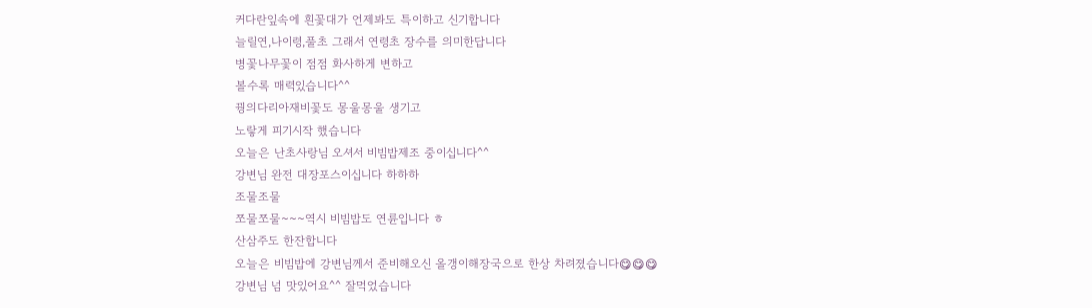커다란잎속에 흰꽃대가 언제봐도 특이하고 신기합니다
늘릴연,나이령,풀초 그래서 연령초 장수를 의미한답니다
병꽃나무꽃이 점점 화사하게 변하고
볼수록 매력있습니다^^
꿩의다리아재비꽃도 몽울몽울 생기고
노랗게 피기시작 했습니다
오늘은 난초사랑님 오셔서 비빔밥제조 중이십니다^^
강변님 완전 대장포스이십니다 하하하
조물조물
쪼물쪼물~~~역시 비빔밥도 연륜입니다 ㅎ
산삼주도 한잔합니다
오늘은 비빔밥에 강변님께서 준비해오신 올갱이해장국으로 한상 차려졌습니다😋😋😋
강변님 넘 맛있어요^^ 잘먹었습니다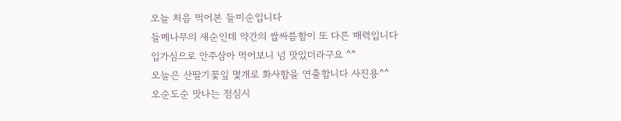오늘 처음 먹어본 들미순입니다
들메나무의 새순인데 약간의 쌉싸름함이 또 다른 매력입니다
입가심으로 안주삼아 먹어보니 넘 맛있더라구요 ^^
오늘은 산딸기꽃잎 몇개로 화사함을 연출합니다 사진용^^
오순도순 맛나는 점심시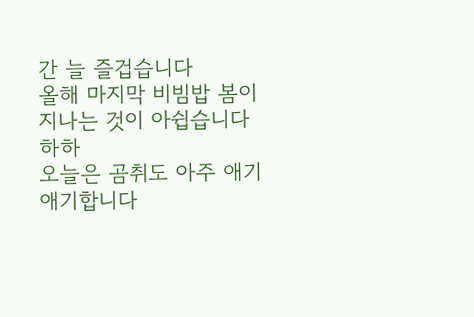간 늘 즐겁습니다
올해 마지막 비빔밥 봄이 지나는 것이 아쉽습니다 하하
오늘은 곰취도 아주 애기애기합니다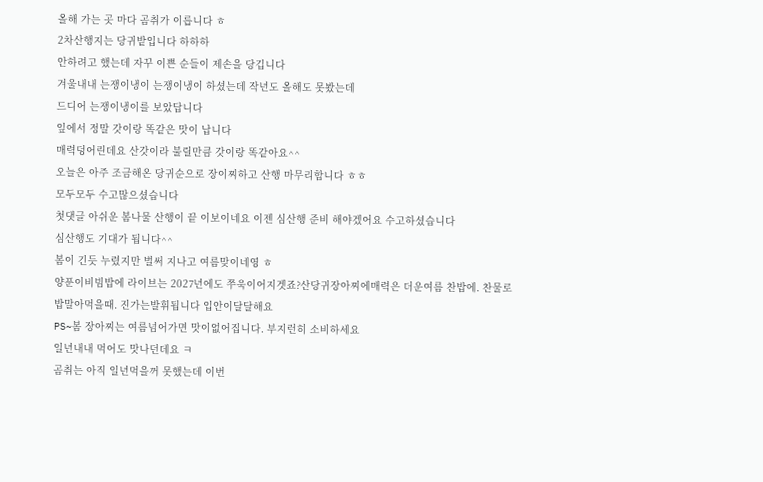올해 가는 곳 마다 곰취가 이릅니다 ㅎ
2차산행지는 당귀밭입니다 하하하
안하려고 했는데 자꾸 이쁜 순들이 제손을 당깁니다
겨울내내 는쟁이냉이 는쟁이냉이 하셨는데 작년도 올해도 못봤는데
드디어 는쟁이냉이를 보았답니다
잎에서 정말 갓이랑 똑같은 맛이 납니다
매력덩어린데요 산갓이라 불릴만큼 갓이랑 똑같아요^^
오늘은 아주 조금해온 당귀순으로 장이찌하고 산행 마무리합니다 ㅎㅎ
모두모두 수고많으셨습니다
첫댓글 아쉬운 봄나물 산행이 끝 이보이네요 이젠 심산행 준비 해야겠어요 수고하셨습니다
심산행도 기대가 됩니다^^
봄이 긴듯 누렸지만 벌써 지나고 여름맞이네영 ㅎ
양푼이비빔밥에 라이브는 2027년에도 쭈욱이어지겟죠?산당귀장아찌에매력은 더운여름 찬밥에. 찬물로 밥말아먹을때. 진가는발휘됩니다 입안이달달해요
PS~봄 장아찌는 여름넘어가면 맛이없어집니다. 부지런히 소비하세요
일년내내 먹어도 맛나던데요 ㅋ
곰취는 아직 일년먹을꺼 못했는데 이번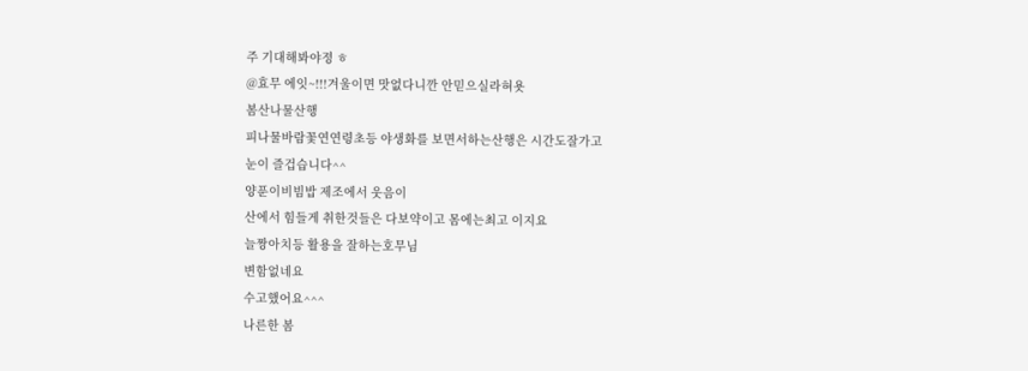주 기대해봐야졍 ㅎ
@효무 에잇~!!!겨울이면 맛없다니깐 안믿으실라혀욧
봄산나물산행
피나물바람꽃연연령초등 야생화를 보면서하는산행은 시간도잘가고
눈이 즐겁습니다^^
양푼이비빔밥 제조에서 웃음이
산에서 힘들게 취한것들은 다보약이고 몸에는최고 이지요
늘짱아치등 활용을 잘하는호무님
변함없네요
수고했어요^^^
나른한 봄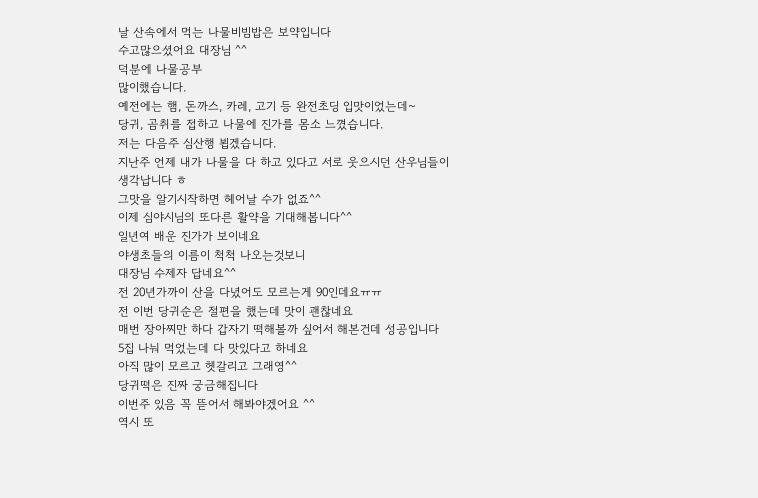날 산속에서 먹는 나물비빔밥은 보약입니다
수고많으셨어요 대장님 ^^
덕분에 나물공부
많이했습니다.
예전에는 햄, 돈까스, 카레, 고기 등 완전초딩 입맛이었는데~
당귀, 곰취를 접하고 나물에 진가를 몸소 느꼈습니다.
저는 다음주 심산행 뵙겠습니다.
지난주 언제 내가 나물을 다 하고 있다고 서로 웃으시던 산우님들이 생각납니다 ㅎ
그맛을 알기시작하면 헤어날 수가 없죠^^
이제 심야시님의 또다른 활약을 기대해봅니다^^
일년여 배운 진가가 보이네요
야생초들의 이름이 척척 나오는것보니
대장님 수제자 답네요^^
전 20년가까이 산을 다녔어도 모르는게 90인데요ㅠㅠ
전 이번 당귀순은 절편을 했는데 맛이 괜찮네요
매번 장아찌만 하다 갑자기 떡해볼까 싶어서 해본건데 성공입니다
5집 나눠 먹었는데 다 맛있다고 하네요
아직 많이 모르고 헷갈리고 그래영^^
당귀떡은 진짜 궁금해집니다
이번주 있음 꼭 뜯어서 해봐야겠어요 ^^
역시 또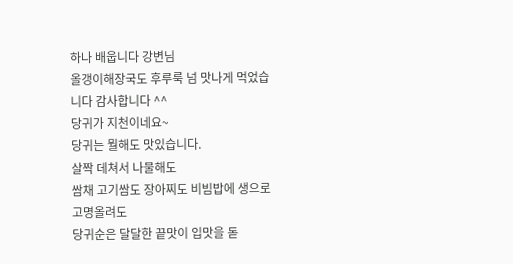하나 배웁니다 강변님
올갱이해장국도 후루룩 넘 맛나게 먹었습니다 감사합니다 ^^
당귀가 지천이네요~
당귀는 뭘해도 맛있습니다.
살짝 데쳐서 나물해도
쌈채 고기쌈도 장아찌도 비빔밥에 생으로 고명올려도
당귀순은 달달한 끝맛이 입맛을 돋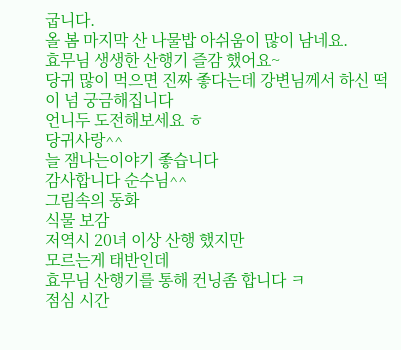굽니다.
올 봄 마지막 산 나물밥 아쉬움이 많이 남네요.
효무님 생생한 산행기 즐감 했어요~
당귀 많이 먹으면 진짜 좋다는데 강변님께서 하신 떡이 넘 궁금해집니다
언니두 도전해보세요 ㅎ
당귀사랑^^
늘 잼나는이야기 좋습니다
감사합니다 순수님^^
그림속의 동화
식물 보감
저역시 20녀 이상 산행 했지만
모르는게 태반인데
효무님 산행기를 통해 컨닝좀 합니다 ㅋ
점심 시간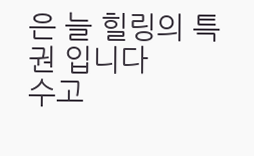은 늘 힐링의 특권 입니다
수고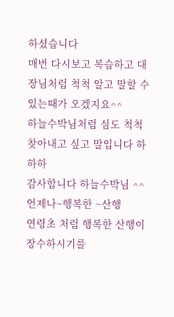하셨습니다
매번 다시보고 복습하고 대장님처럼 척척 알고 말할 수 있는때가 오겠지요^^
하늘수박님처럼 심도 척척 찾아내고 싶고 말입니다 하하하
감사합니다 하늘수박님 ^^
언제나~행복한 ~산행
연령초 처럼 행복한 산행이 장수하시기를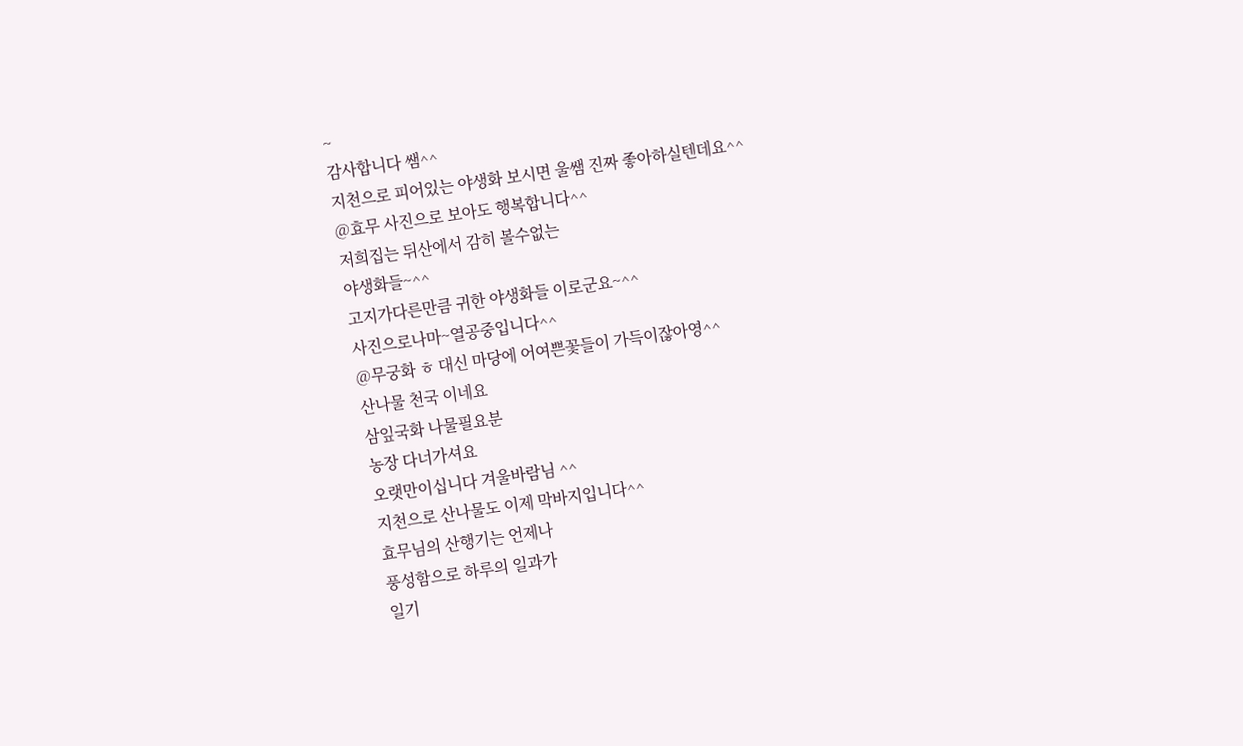~
감사합니다 쌤^^
지천으로 피어있는 야생화 보시면 울쌤 진짜 좋아하실텐데요^^
@효무 사진으로 보아도 행복합니다^^
저희집는 뒤산에서 감히 볼수없는
야생화들~^^
고지가다른만큼 귀한 야생화들 이로군요~^^
사진으로나마~열공중입니다^^
@무궁화 ㅎ 대신 마당에 어여쁜꽃들이 가득이잖아영^^
산나물 천국 이네요
삼잎국화 나물필요분
농장 다너가셔요
오랫만이십니다 겨울바람님 ^^
지천으로 산나물도 이제 막바지입니다^^
효무님의 산행기는 언제나
풍성함으로 하루의 일과가
일기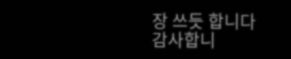장 쓰듯 합니다
감사합니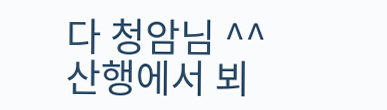다 청암님 ^^
산행에서 뵈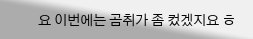요 이번에는 곰취가 좀 컸겠지요 ㅎ